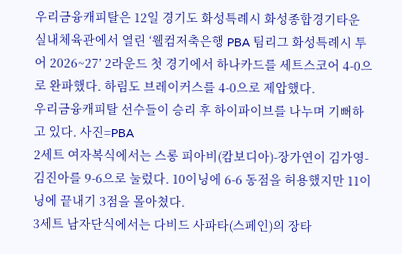우리금융캐피탈은 12일 경기도 화성특례시 화성종합경기타운 실내체육관에서 열린 ‘웰컴저축은행 PBA 팀리그 화성특례시 투어 2026~27’ 2라운드 첫 경기에서 하나카드를 세트스코어 4-0으로 완파했다. 하림도 브레이커스를 4-0으로 제압했다.
우리금융캐피탈 선수들이 승리 후 하이파이브를 나누며 기뻐하고 있다. 사진=PBA
2세트 여자복식에서는 스롱 피아비(캄보디아)-장가연이 김가영-김진아를 9-6으로 눌렀다. 10이닝에 6-6 동점을 허용했지만 11이닝에 끝내기 3점을 몰아쳤다.
3세트 남자단식에서는 다비드 사파타(스페인)의 장타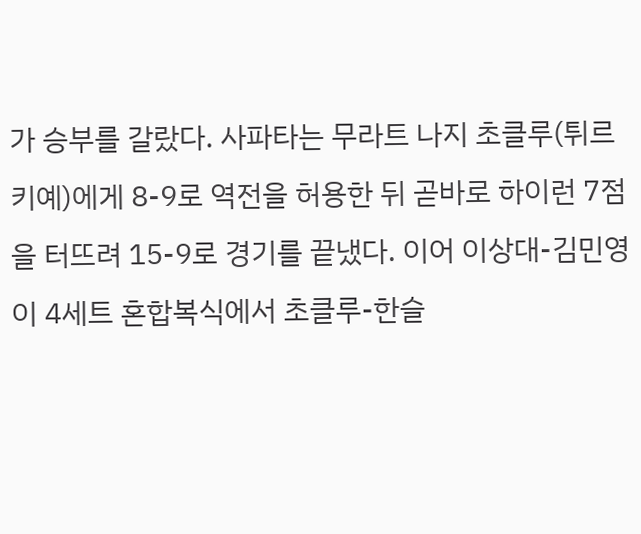가 승부를 갈랐다. 사파타는 무라트 나지 초클루(튀르키예)에게 8-9로 역전을 허용한 뒤 곧바로 하이런 7점을 터뜨려 15-9로 경기를 끝냈다. 이어 이상대-김민영이 4세트 혼합복식에서 초클루-한슬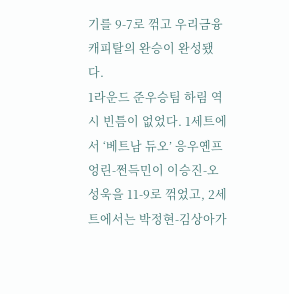기를 9-7로 꺾고 우리금융캐피탈의 완승이 완성됐다.
1라운드 준우승팀 하림 역시 빈틈이 없었다. 1세트에서 ‘베트남 듀오’ 응우옌프엉린-쩐득민이 이승진-오성욱을 11-9로 꺾었고, 2세트에서는 박정현-김상아가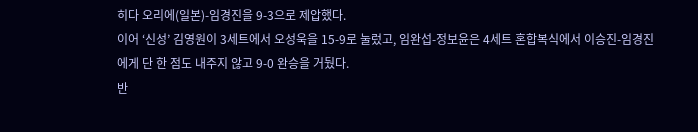히다 오리에(일본)-임경진을 9-3으로 제압했다.
이어 ‘신성’ 김영원이 3세트에서 오성욱을 15-9로 눌렀고, 임완섭-정보윤은 4세트 혼합복식에서 이승진-임경진에게 단 한 점도 내주지 않고 9-0 완승을 거뒀다.
반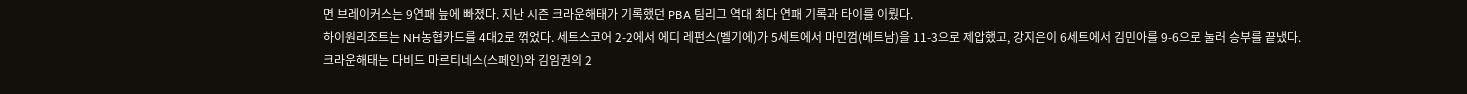면 브레이커스는 9연패 늪에 빠졌다. 지난 시즌 크라운해태가 기록했던 PBA 팀리그 역대 최다 연패 기록과 타이를 이뤘다.
하이원리조트는 NH농협카드를 4대2로 꺾었다. 세트스코어 2-2에서 에디 레펀스(벨기에)가 5세트에서 마민껌(베트남)을 11-3으로 제압했고, 강지은이 6세트에서 김민아를 9-6으로 눌러 승부를 끝냈다.
크라운해태는 다비드 마르티네스(스페인)와 김임권의 2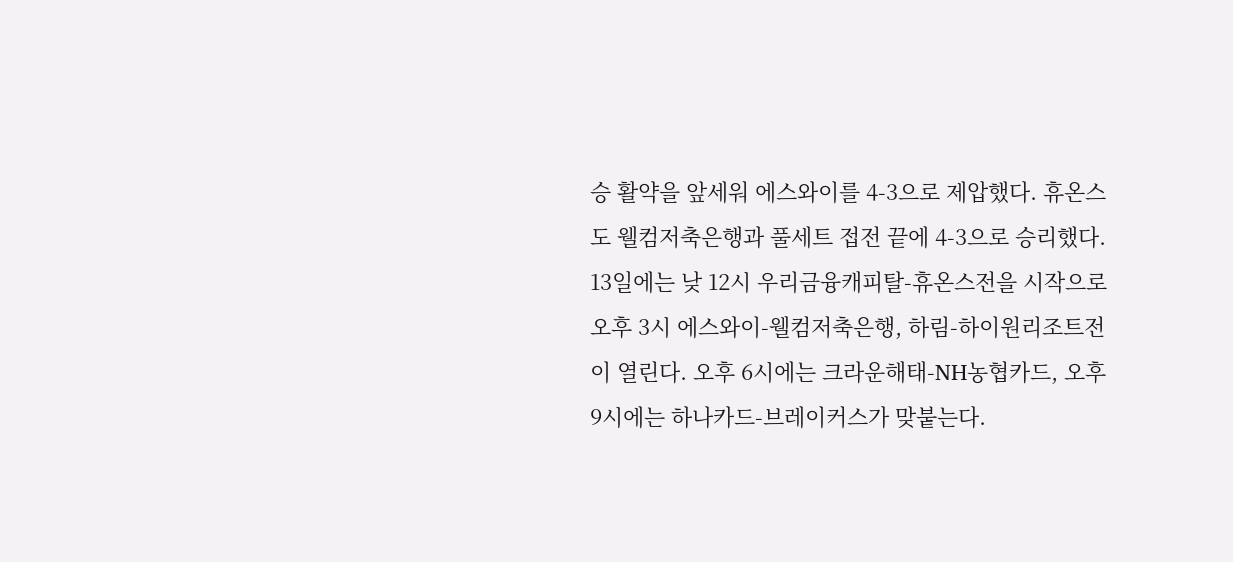승 활약을 앞세워 에스와이를 4-3으로 제압했다. 휴온스도 웰컴저축은행과 풀세트 접전 끝에 4-3으로 승리했다.
13일에는 낮 12시 우리금융캐피탈-휴온스전을 시작으로 오후 3시 에스와이-웰컴저축은행, 하림-하이원리조트전이 열린다. 오후 6시에는 크라운해태-NH농협카드, 오후 9시에는 하나카드-브레이커스가 맞붙는다.